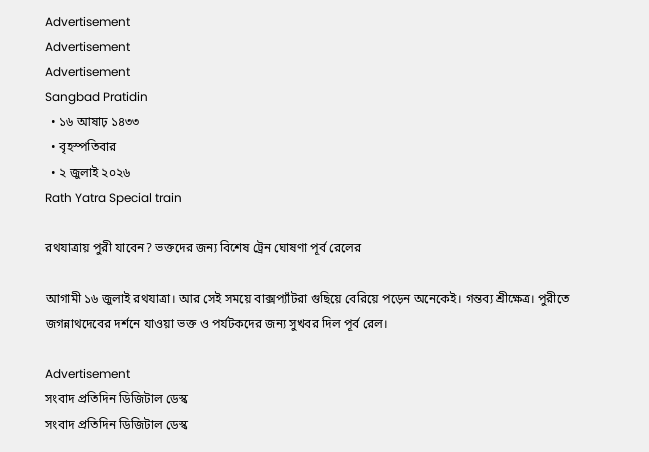Advertisement
Advertisement
Advertisement
Sangbad Pratidin
  • ১৬ আষাঢ় ১৪৩৩
  • বৃহস্পতিবার
  • ২ জুলাই ২০২৬
Rath Yatra Special train

রথযাত্রায় পুরী যাবেন? ভক্তদের জন্য বিশেষ ট্রেন ঘোষণা পূর্ব রেলের

আগামী ১৬ জুলাই রথযাত্রা। আর সেই সময়ে বাক্সপ্যাঁটরা গুছিয়ে বেরিয়ে পড়েন অনেকেই। গন্তব্য শ্রীক্ষেত্র। পুরীতে জগন্নাথদেবের দর্শনে যাওয়া ভক্ত ও পর্যটকদের জন্য সুখবর দিল পূর্ব রেল।

Advertisement
সংবাদ প্রতিদিন ডিজিটাল ডেস্ক
সংবাদ প্রতিদিন ডিজিটাল ডেস্ক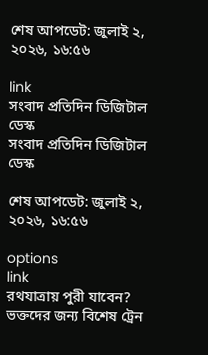শেষ আপডেট: জুলাই ২, ২০২৬, ১৬:৫৬

link
সংবাদ প্রতিদিন ডিজিটাল ডেস্ক
সংবাদ প্রতিদিন ডিজিটাল ডেস্ক

শেষ আপডেট: জুলাই ২, ২০২৬, ১৬:৫৬

options
link
রথযাত্রায় পুরী যাবেন? ভক্তদের জন্য বিশেষ ট্রেন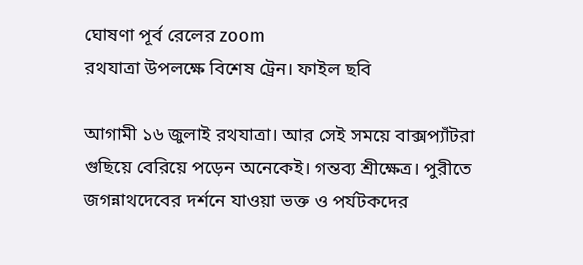ঘোষণা পূর্ব রেলের zoom
রথযাত্রা উপলক্ষে বিশেষ ট্রেন। ফাইল ছবি

আগামী ১৬ জুলাই রথযাত্রা। আর সেই সময়ে বাক্সপ্যাঁটরা গুছিয়ে বেরিয়ে পড়েন অনেকেই। গন্তব্য শ্রীক্ষেত্র। পুরীতে জগন্নাথদেবের দর্শনে যাওয়া ভক্ত ও পর্যটকদের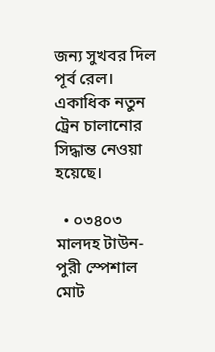জন্য সুখবর দিল পূর্ব রেল। একাধিক নতুন ট্রেন চালানোর সিদ্ধান্ত নেওয়া হয়েছে।

  • ০৩৪০৩ মালদহ টাউন-পুরী স্পেশাল মোট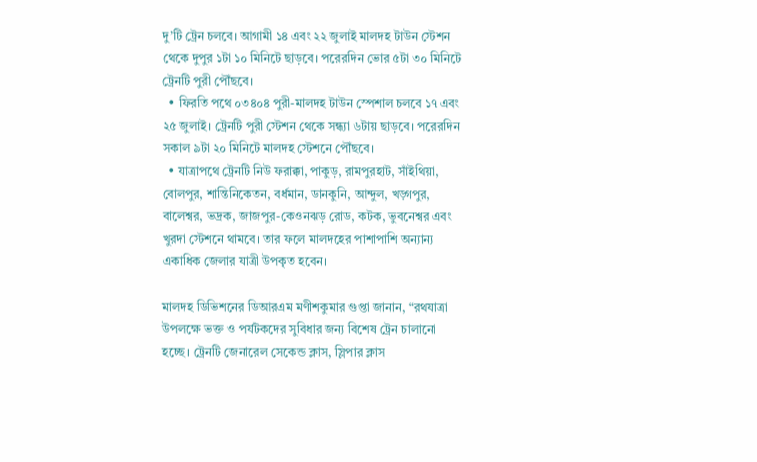দু’টি ট্রেন চলবে। আগামী ১৪ এবং ২২ জুলাই মালদহ টাউন স্টেশন থেকে দুপুর ১টা ১০ মিনিটে ছাড়বে। পরেরদিন ভোর ৫টা ৩০ মিনিটে ট্রেনটি পুরী পৌঁছবে।
  • ফিরতি পথে ০৩৪০৪ পুরী-মালদহ টাউন স্পেশাল চলবে ১৭ এবং ২৫ জুলাই। ট্রেনটি পুরী স্টেশন থেকে সন্ধ্যা ৬টায় ছাড়বে। পরেরদিন সকাল ৯টা ২০ মিনিটে মালদহ স্টেশনে পৌঁছবে।
  • যাত্রাপথে ট্রেনটি নিউ ফরাক্কা, পাকুড়, রামপুরহাট, সাঁইথিয়া, বোলপুর, শান্তিনিকেতন, বর্ধমান, ডানকুনি, আন্দুল, খড়্গপুর, বালেশ্বর, ভদ্রক, জাজপুর-কেওনঝড় রোড, কটক, ভুবনেশ্বর এবং খুরদা স্টেশনে থামবে। তার ফলে মালদহের পাশাপাশি অন্যান্য একাধিক জেলার যাত্রী উপকৃত হবেন।

মালদহ ডিভিশনের ডিআরএম মণীশকুমার গুপ্তা জানান, “রথযাত্রা উপলক্ষে ভক্ত ও পর্যটকদের সুবিধার জন্য বিশেষ ট্রেন চালানো হচ্ছে। ট্রেনটি জেনারেল সেকেন্ড ক্লাস, স্লিপার ক্লাস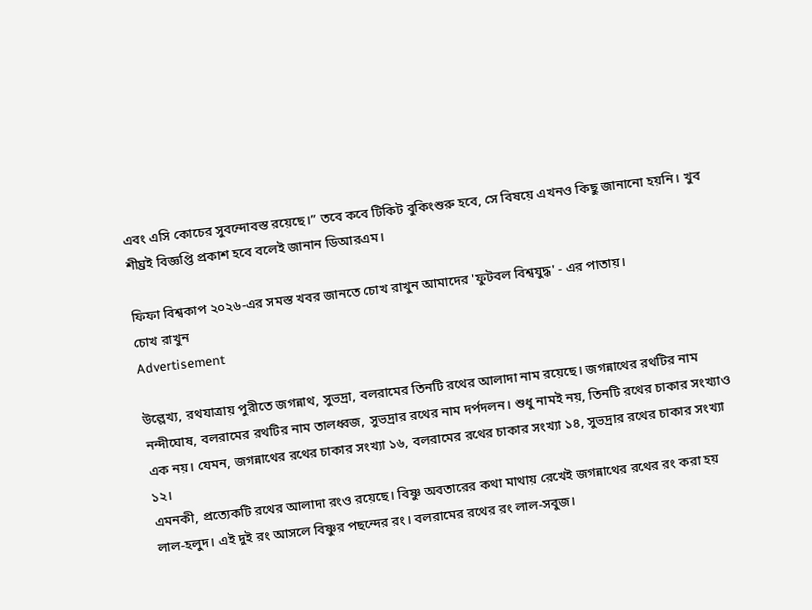এবং এসি কোচের সুবন্দোবস্ত রয়েছে।” তবে কবে টিকিট বুকিংশুরু হবে, সে বিষয়ে এখনও কিছু জানানো হয়নি। খুব শীঘ্রই বিজ্ঞপ্তি প্রকাশ হবে বলেই জানান ডিআরএম।

ফিফা বিশ্বকাপ ২০২৬-এর সমস্ত খবর জানতে চোখ রাখুন আমাদের 'ফুটবল বিশ্বযুদ্ধ' - এর পাতায়।
চোখ রাখুন
Advertisement

উল্লেখ্য, রথযাত্রায় পুরীতে জগন্নাথ, সুভদ্রা, বলরামের তিনটি রথের আলাদা নাম রয়েছে। জগন্নাথের রথটির নাম নন্দীঘোষ, বলরামের রথটির নাম তালধ্বজ, সুভদ্রার রথের নাম দর্পদলন। শুধু নামই নয়, তিনটি রথের চাকার সংখ্যাও এক নয়। যেমন, জগন্নাথের রথের চাকার সংখ্যা ১৬, বলরামের রথের চাকার সংখ্যা ১৪, সুভদ্রার রথের চাকার সংখ্যা ১২।
এমনকী, প্রত্যেকটি রথের আলাদা রংও রয়েছে। বিষ্ণু অবতারের কথা মাথায় রেখেই জগন্নাথের রথের রং করা হয় লাল-হলুদ। এই দুই রং আসলে বিষ্ণুর পছন্দের রং। বলরামের রথের রং লাল-সবুজ।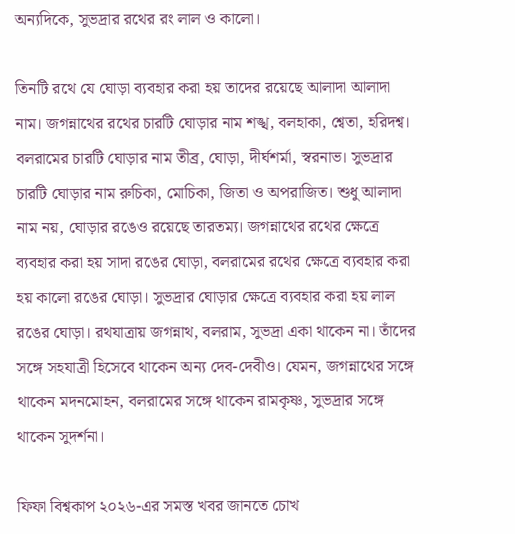অন্যদিকে, সুভদ্রার রথের রং লাল ও কালো।

তিনটি রথে যে ঘোড়া ব্যবহার করা হয় তাদের রয়েছে আলাদা আলাদা নাম। জগন্নাথের রথের চারটি ঘোড়ার নাম শঙ্খ, বলহাকা, শ্বেতা, হরিদশ্ব। বলরামের চারটি ঘোড়ার নাম তীব্র, ঘোড়া, দীর্ঘশর্মা, স্বরনাভ। সুভদ্রার চারটি ঘোড়ার নাম রুচিকা, মোচিকা, জিতা ও অপরাজিত। শুধু আলাদা নাম নয়, ঘোড়ার রঙেও রয়েছে তারতম্য। জগন্নাথের রথের ক্ষেত্রে ব্যবহার করা হয় সাদা রঙের ঘোড়া, বলরামের রথের ক্ষেত্রে ব্যবহার করা হয় কালো রঙের ঘোড়া। সুভদ্রার ঘোড়ার ক্ষেত্রে ব্যবহার করা হয় লাল রঙের ঘোড়া। রথযাত্রায় জগন্নাথ, বলরাম, সুভদ্রা একা থাকেন না। তাঁদের সঙ্গে সহযাত্রী হিসেবে থাকেন অন্য দেব-দেবীও। যেমন, জগন্নাথের সঙ্গে থাকেন মদনমোহন, বলরামের সঙ্গে থাকেন রামকৃষ্ণ, সুভদ্রার সঙ্গে থাকেন সুদর্শনা।

ফিফা বিশ্বকাপ ২০২৬-এর সমস্ত খবর জানতে চোখ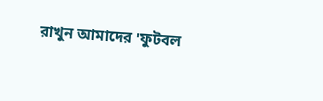রাখুন আমাদের 'ফুটবল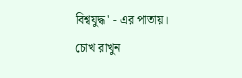বিশ্বযুদ্ধ' - এর পাতায়।
চোখ রাখুন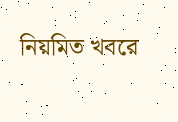নিয়মিত খবরে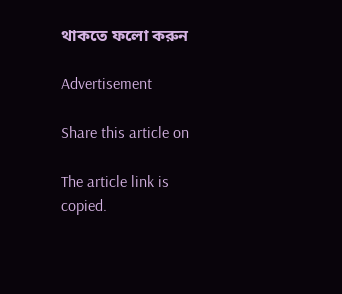থাকতে ফলো করুন

Advertisement

Share this article on

The article link is copied.